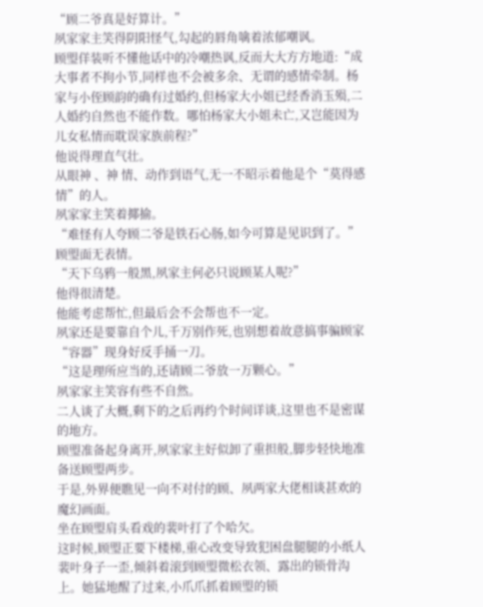“顾二爷真是好算计。”
夙家家主笑得阴阳怪气,勾起的唇角噙着浓郁嘲讽。
顾琞佯装听不懂他话中的冷嘲热讽,反而大大方方地道:“成大事者不拘小节,同样也不会被多余、无谓的感情牵制。杨家与小侄顾韵的确有过婚约,但杨家大小姐已经香消玉殒,二人婚约自然也不能作数。哪怕杨家大小姐未亡,又岂能因为儿女私情而耽误家族前程?”
他说得理直气壮。
从眼神 、神 情、动作到语气,无一不昭示着他是个“莫得感情”的人。
夙家家主笑着揶揄。
“难怪有人夸顾二爷是铁石心肠,如今可算是见识到了。”
顾琞面无表情。
“天下乌鸦一般黑,夙家主何必只说顾某人呢?”
他得很清楚。
他能考虑帮忙,但最后会不会帮也不一定。
夙家还是要靠自个儿,千万别作死,也别想着故意搞事骗顾家“容器”现身好反手捅一刀。
“这是理所应当的,还请顾二爷放一万颗心。”
夙家家主笑容有些不自然。
二人谈了大概,剩下的之后再约个时间详谈,这里也不是密谋的地方。
顾琞准备起身离开,夙家家主好似卸了重担般,脚步轻快地准备送顾琞两步。
于是,外界便瞧见一向不对付的顾、夙两家大佬相谈甚欢的魔幻画面。
坐在顾琞肩头看戏的裴叶打了个哈欠。
这时候,顾琞正要下楼梯,重心改变导致犯困盘腿腿的小纸人裴叶身子一歪,倾斜着滚到顾琞微松衣领、露出的锁骨沟上。她猛地醒了过来,小爪爪抓着顾琞的锁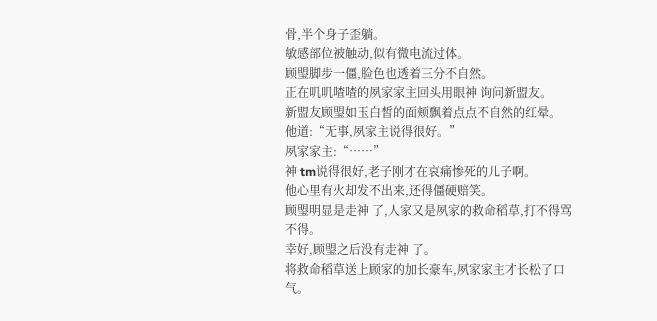骨,半个身子歪躺。
敏感部位被触动,似有微电流过体。
顾琞脚步一僵,脸色也透着三分不自然。
正在叽叽喳喳的夙家家主回头用眼神 询问新盟友。
新盟友顾琞如玉白皙的面颊飘着点点不自然的红晕。
他道:“无事,夙家主说得很好。”
夙家家主:“……”
神 tm说得很好,老子刚才在哀痛惨死的儿子啊。
他心里有火却发不出来,还得僵硬赔笑。
顾琞明显是走神 了,人家又是夙家的救命稻草,打不得骂不得。
幸好,顾琞之后没有走神 了。
将救命稻草送上顾家的加长豪车,夙家家主才长松了口气。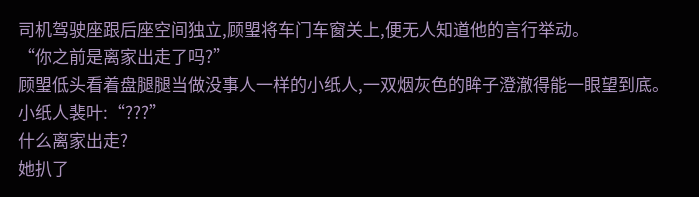司机驾驶座跟后座空间独立,顾琞将车门车窗关上,便无人知道他的言行举动。
“你之前是离家出走了吗?”
顾琞低头看着盘腿腿当做没事人一样的小纸人,一双烟灰色的眸子澄澈得能一眼望到底。
小纸人裴叶:“???”
什么离家出走?
她扒了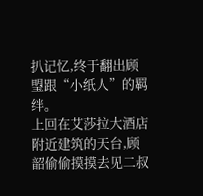扒记忆,终于翻出顾琞跟“小纸人”的羁绊。
上回在艾莎拉大酒店附近建筑的天台,顾韶偷偷摸摸去见二叔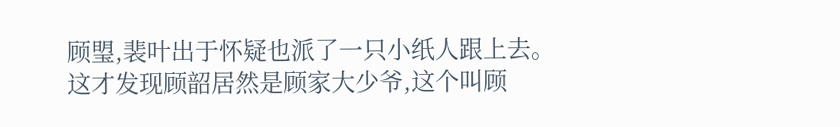顾琞,裴叶出于怀疑也派了一只小纸人跟上去。这才发现顾韶居然是顾家大少爷,这个叫顾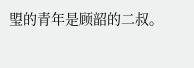琞的青年是顾韶的二叔。